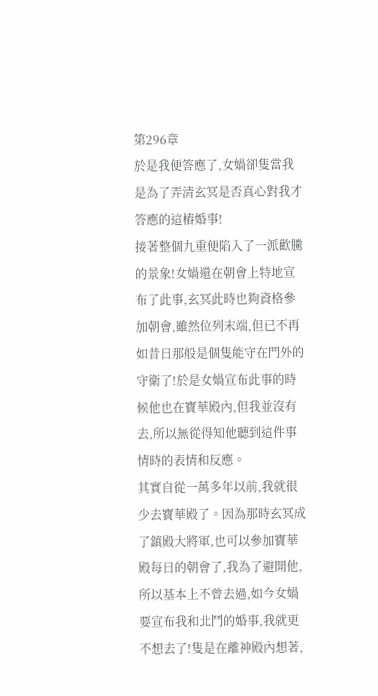第296章
於是我便答應了,女媧卻隻當我是為了弄清玄冥是否真心對我才答應的這樁婚事!
接著整個九重便陷入了一派歡騰的景象!女媧還在朝會上特地宣布了此事,玄冥此時也夠資格參加朝會,雖然位列末端,但已不再如昔日那般是個隻能守在門外的守衛了!於是女媧宣布此事的時候他也在寶華殿內,但我並沒有去,所以無從得知他聽到這件事情時的表情和反應。
其實自從一萬多年以前,我就很少去寶華殿了。因為那時玄冥成了鎮殿大將軍,也可以參加寶華殿每日的朝會了,我為了避開他,所以基本上不曾去過,如今女媧要宣布我和北鬥的婚事,我就更不想去了!隻是在離神殿內想著,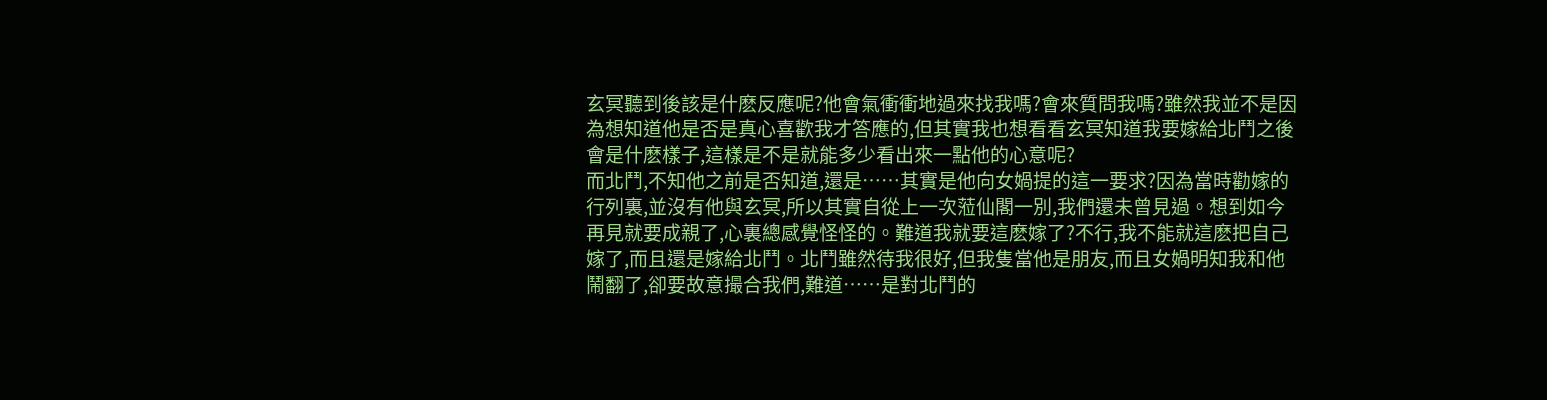玄冥聽到後該是什麽反應呢?他會氣衝衝地過來找我嗎?會來質問我嗎?雖然我並不是因為想知道他是否是真心喜歡我才答應的,但其實我也想看看玄冥知道我要嫁給北鬥之後會是什麽樣子,這樣是不是就能多少看出來一點他的心意呢?
而北鬥,不知他之前是否知道,還是……其實是他向女媧提的這一要求?因為當時勸嫁的行列裏,並沒有他與玄冥,所以其實自從上一次蒞仙閣一別,我們還未曾見過。想到如今再見就要成親了,心裏總感覺怪怪的。難道我就要這麽嫁了?不行,我不能就這麽把自己嫁了,而且還是嫁給北鬥。北鬥雖然待我很好,但我隻當他是朋友,而且女媧明知我和他鬧翻了,卻要故意撮合我們,難道……是對北鬥的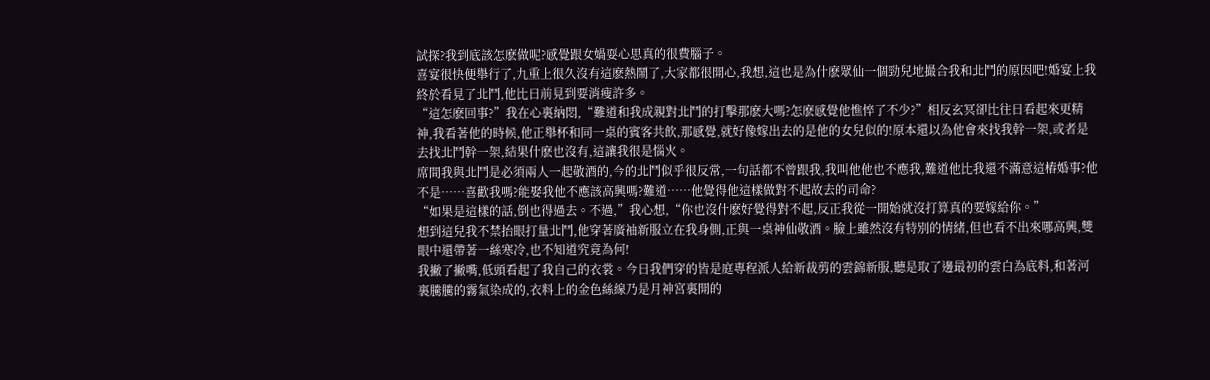試探?我到底該怎麽做呢?感覺跟女媧耍心思真的很費腦子。
喜宴很快便舉行了,九重上很久沒有這麽熱鬧了,大家都很開心,我想,這也是為什麽眾仙一個勁兒地撮合我和北鬥的原因吧!婚宴上我終於看見了北鬥,他比日前見到要消瘦許多。
“這怎麽回事?”我在心裏納悶,“難道和我成親對北鬥的打擊那麽大嗎?怎麽感覺他憔悴了不少?”相反玄冥卻比往日看起來更精神,我看著他的時候,他正舉杯和同一桌的賓客共飲,那感覺,就好像嫁出去的是他的女兒似的!原本還以為他會來找我幹一架,或者是去找北鬥幹一架,結果什麽也沒有,這讓我很是惱火。
席間我與北鬥是必須兩人一起敬酒的,今的北鬥似乎很反常,一句話都不曾跟我,我叫他他也不應我,難道他比我還不滿意這樁婚事?他不是……喜歡我嗎?能娶我他不應該高興嗎?難道……他覺得他這樣做對不起故去的司命?
“如果是這樣的話,倒也得過去。不過,”我心想,“你也沒什麽好覺得對不起,反正我從一開始就沒打算真的要嫁給你。”
想到這兒我不禁抬眼打量北鬥,他穿著廣袖新服立在我身側,正與一桌神仙敬酒。臉上雖然沒有特別的情緒,但也看不出來哪高興,雙眼中還帶著一絲寒冷,也不知道究竟為何!
我撇了撇嘴,低頭看起了我自己的衣裳。今日我們穿的皆是庭專程派人給新裁剪的雲錦新服,聽是取了邊最初的雲白為底料,和著河裏騰騰的霧氣染成的,衣料上的金色絲線乃是月神宮裏開的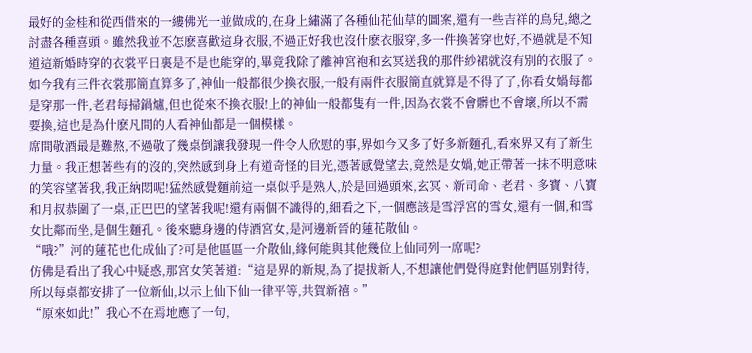最好的金桂和從西借來的一縷佛光一並做成的,在身上繡滿了各種仙花仙草的圖案,還有一些吉祥的鳥兒,總之討盡各種喜頭。雖然我並不怎麽喜歡這身衣服,不過正好我也沒什麽衣服穿,多一件換著穿也好,不過就是不知道這新婚時穿的衣裳平日裏是不是也能穿的,畢竟我除了離神宮袍和玄冥送我的那件紗裙就沒有別的衣服了。如今我有三件衣裳那簡直算多了,神仙一般都很少換衣服,一般有兩件衣服簡直就算是不得了了,你看女媧每都是穿那一件,老君每掃鍋爐,但也從來不換衣服!上的神仙一般都隻有一件,因為衣裳不會髒也不會壞,所以不需要換,這也是為什麽凡間的人看神仙都是一個模樣。
席間敬酒最是難熬,不過敬了幾桌倒讓我發現一件令人欣慰的事,界如今又多了好多新麵孔,看來界又有了新生力量。我正想著些有的沒的,突然感到身上有道奇怪的目光,憑著感覺望去,竟然是女媧,她正帶著一抹不明意味的笑容望著我,我正納悶呢!猛然感覺麵前這一桌似乎是熟人,於是回過頭來,玄冥、新司命、老君、多寶、八寶和月叔恭圍了一桌,正巴巴的望著我呢!還有兩個不識得的,細看之下,一個應該是雪浮宮的雪女,還有一個,和雪女比鄰而坐,是個生麵孔。後來聽身邊的侍酒宮女,是河邊新晉的蓮花散仙。
“哦?”河的蓮花也化成仙了?可是他區區一介散仙,緣何能與其他幾位上仙同列一席呢?
仿佛是看出了我心中疑惑,那宮女笑著道:“這是界的新規,為了提拔新人,不想讓他們覺得庭對他們區別對待,所以每桌都安排了一位新仙,以示上仙下仙一律平等,共賀新禧。”
“原來如此!”我心不在焉地應了一句,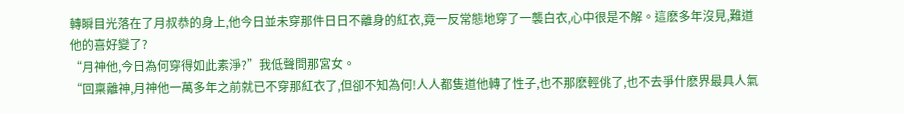轉瞬目光落在了月叔恭的身上,他今日並未穿那件日日不離身的紅衣,竟一反常態地穿了一襲白衣,心中很是不解。這麽多年沒見,難道他的喜好變了?
“月神他,今日為何穿得如此素淨?”我低聲問那宮女。
“回稟離神,月神他一萬多年之前就已不穿那紅衣了,但卻不知為何!人人都隻道他轉了性子,也不那麽輕佻了,也不去爭什麽界最具人氣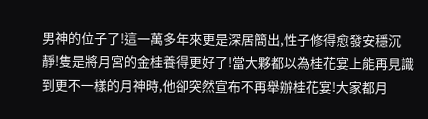男神的位子了!這一萬多年來更是深居簡出,性子修得愈發安穩沉靜!隻是將月宮的金桂養得更好了!當大夥都以為桂花宴上能再見識到更不一樣的月神時,他卻突然宣布不再舉辦桂花宴!大家都月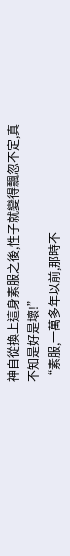神自從換上這身素服之後,性子就變得飄忽不定,真不知是好是壞!”
“素服,一萬多年以前,那時不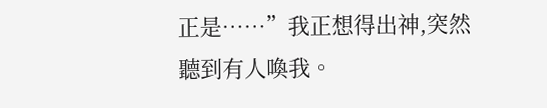正是……”我正想得出神,突然聽到有人喚我。